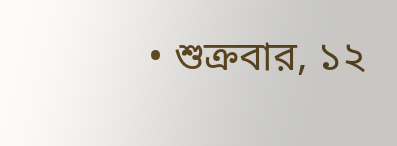• শুক্রবার, ১২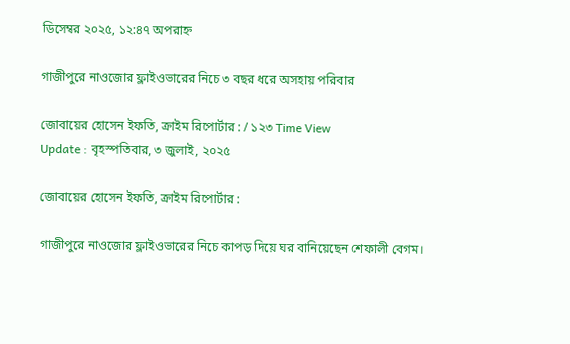ডিসেম্বর ২০২৫, ১২:৪৭ অপরাহ্ন

গাজীপুরে নাওজোর ফ্লাইওভারের নিচে ৩ বছর ধরে অসহায় পরিবার

জোবায়ের হোসেন ইফতি, ক্রাইম রিপোর্টার : / ১২৩ Time View
Update : বৃহস্পতিবার, ৩ জুলাই, ২০২৫

জোবায়ের হোসেন ইফতি, ক্রাইম রিপোর্টার :

গাজীপুরে নাওজোর ফ্লাইওভারের নিচে কাপড় দিয়ে ঘর বানিয়েছেন শেফালী বেগম।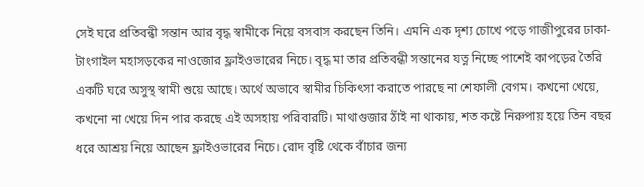সেই ঘরে প্রতিবন্ধী সন্তান আর বৃদ্ধ স্বামীকে নিয়ে বসবাস করছেন তিনি। এমনি এক দৃশ্য চোখে পড়ে গাজীপুরের ঢাকা-টাংগাইল মহাসড়কের নাওজোর ফ্লাইওভারের নিচে। বৃদ্ধ মা তার প্রতিবন্ধী সন্তানের যত্ন নিচ্ছে পাশেই কাপড়ের তৈরি একটি ঘরে অসুস্থ স্বামী শুয়ে আছে। অর্থে অভাবে স্বামীর চিকিৎসা করাতে পারছে না শেফালী বেগম। কখনো খেয়ে, কখনো না খেয়ে দিন পার করছে এই অসহায় পরিবারটি। মাথাগুজার ঠাঁই না থাকায়, শত কষ্টে নিরুপায় হয়ে তিন বছর ধরে আশ্রয় নিয়ে আছেন ফ্লাইওভারের নিচে। রোদ বৃষ্টি থেকে বাঁচার জন্য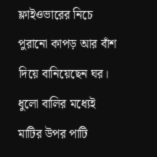ফ্লাইওভারের নিচে পুরানো কাপড় আর বাঁশ দিয়ে বানিয়েছেন ঘর। ধুলো বালির মধ্যেই মাটির উপর পাটি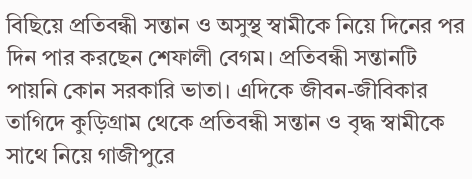বিছিয়ে প্রতিবন্ধী সন্তান ও অসুস্থ স্বামীকে নিয়ে দিনের পর দিন পার করছেন শেফালী বেগম। প্রতিবন্ধী সন্তানটি পায়নি কোন সরকারি ভাতা। এদিকে জীবন-জীবিকার তাগিদে কুড়িগ্রাম থেকে প্রতিবন্ধী সন্তান ও বৃদ্ধ স্বামীকে সাথে নিয়ে গাজীপুরে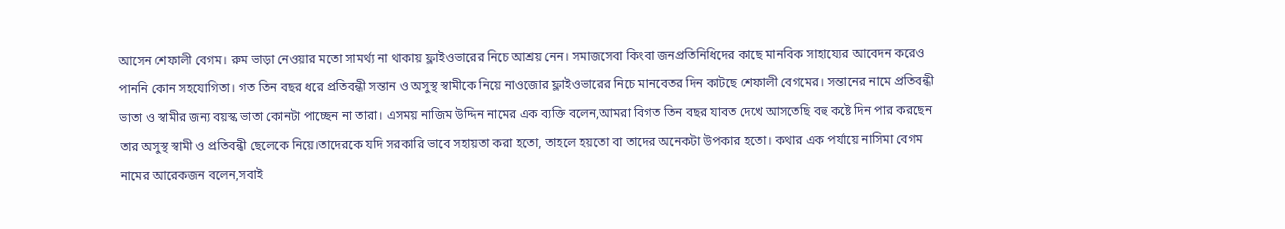আসেন শেফালী বেগম। রুম ভাড়া নেওয়ার মতো সামর্থ্য না থাকায় ফ্লাইওভারের নিচে আশ্রয় নেন। সমাজসেবা কিংবা জনপ্রতিনিধিদের কাছে মানবিক সাহায্যের আবেদন করেও পাননি কোন সহযোগিতা। গত তিন বছর ধরে প্রতিবন্ধী সন্তান ও অসুস্থ স্বামীকে নিয়ে নাওজোর ফ্লাইওভারের নিচে মানবেতর দিন কাটছে শেফালী বেগমের। সন্তানের নামে প্রতিবন্ধী ভাতা ও স্বামীর জন্য বয়স্ক ভাতা কোনটা পাচ্ছেন না তারা। এসময় নাজিম উদ্দিন নামের এক ব্যক্তি বলেন,আমরা বিগত তিন বছর যাবত দেখে আসতেছি বহু কষ্টে দিন পার করছেন তার অসুস্থ স্বামী ও প্রতিবন্ধী ছেলেকে নিয়ে।তাদেরকে যদি সরকারি ভাবে সহায়তা করা হতো, তাহলে হয়তো বা তাদের অনেকটা উপকার হতো। কথার এক পর্যায়ে নাসিমা বেগম নামের আরেকজন বলেন,সবাই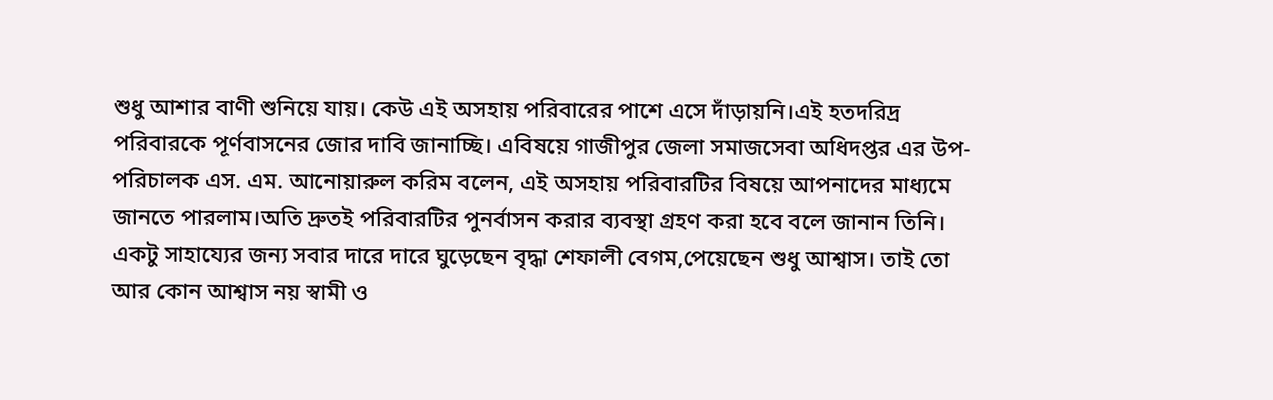শুধু আশার বাণী শুনিয়ে যায়। কেউ এই অসহায় পরিবারের পাশে এসে দাঁড়ায়নি।এই হতদরিদ্র পরিবারকে পূর্ণবাসনের জোর দাবি জানাচ্ছি। এবিষয়ে গাজীপুর জেলা সমাজসেবা অধিদপ্তর এর উপ-পরিচালক এস. এম. আনোয়ারুল করিম বলেন, এই অসহায় পরিবারটির বিষয়ে আপনাদের মাধ্যমে জানতে পারলাম।অতি দ্রুতই পরিবারটির পুনর্বাসন করার ব্যবস্থা গ্রহণ করা হবে বলে জানান তিনি। একটু সাহায্যের জন্য সবার দারে দারে ঘুড়েছেন বৃদ্ধা শেফালী বেগম,পেয়েছেন শুধু আশ্বাস। তাই তো আর কোন আশ্বাস নয় স্বামী ও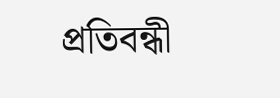প্রতিবন্ধী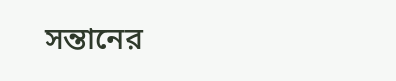সন্তানের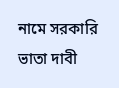নামে সরকারি ভাতা দাবী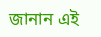জানান এই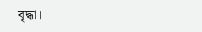বৃদ্ধা।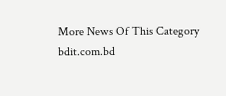More News Of This Category
bdit.com.bd